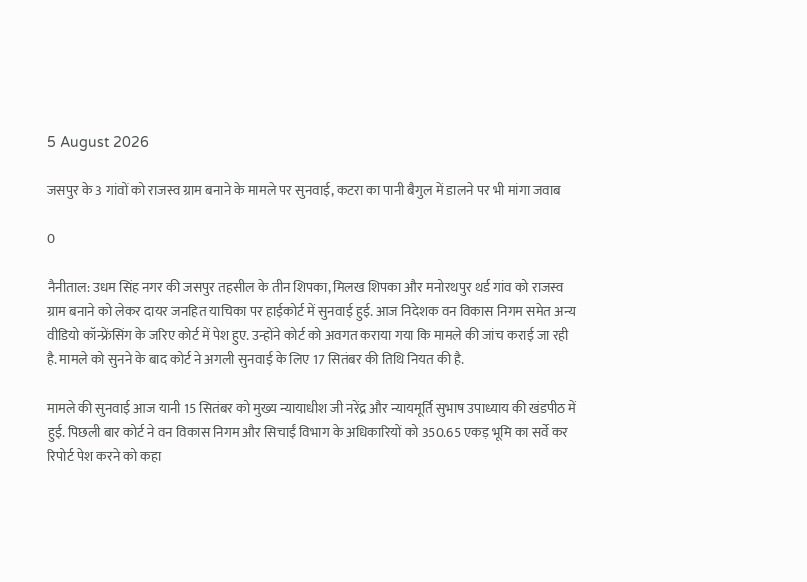5 August 2026

जसपुर के 3 गांवों को राजस्व ग्राम बनाने के मामले पर सुनवाई, कटरा का पानी बैगुल में डालने पर भी मांगा जवाब

0

नैनीताल: उधम सिंह नगर की जसपुर तहसील के तीन शिपका, मिलख शिपका और मनोरथपुर थर्ड गांव को राजस्व ग्राम बनाने को लेकर दायर जनहित याचिका पर हाईकोर्ट में सुनवाई हुई. आज निदेशक वन विकास निगम समेत अन्य वीडियो कॉन्फ्रेंसिंग के जरिए कोर्ट में पेश हुए. उन्होंने कोर्ट को अवगत कराया गया कि मामले की जांच कराई जा रही है. मामले को सुनने के बाद कोर्ट ने अगली सुनवाई के लिए 17 सितंबर की तिथि नियत की है.

मामले की सुनवाई आज यानी 15 सितंबर को मुख्य न्यायाधीश जी नरेंद्र और न्यायमूर्ति सुभाष उपाध्याय की खंडपीठ में हुई. पिछली बार कोर्ट ने वन विकास निगम और सिचाईं विभाग के अधिकारियों को 350.65 एकड़ भूमि का सर्वे कर रिपोर्ट पेश करने को कहा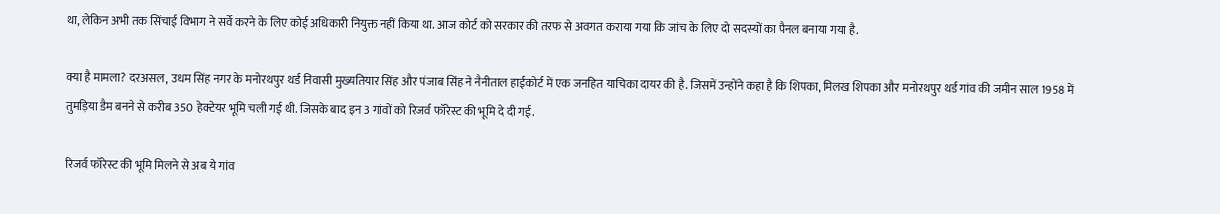था, लेकिन अभी तक सिंचाई विभाग ने सर्वे करने के लिए कोई अधिकारी नियुक्त नहीं किया था. आज कोर्ट को सरकार की तरफ से अवगत कराया गया कि जांच के लिए दो सदस्यों का पैनल बनाया गया है.

क्या है मामला? दरअसल, उधम सिंह नगर के मनोरथपुर थर्ड निवासी मुख्यतियार सिंह और पंजाब सिंह ने नैनीताल हाईकोर्ट में एक जनहित याचिका दायर की है. जिसमें उन्होंने कहा है कि शिपका, मिलख शिपका और मनोरथपुर थर्ड गांव की जमीन साल 1958 में तुमड़िया डैम बनने से करीब 350 हेक्टेयर भूमि चली गई थी. जिसके बाद इन 3 गांवों को रिजर्व फॉरेस्ट की भूमि दे दी गई.

रिजर्व फॉरेस्ट की भूमि मिलने से अब ये गांव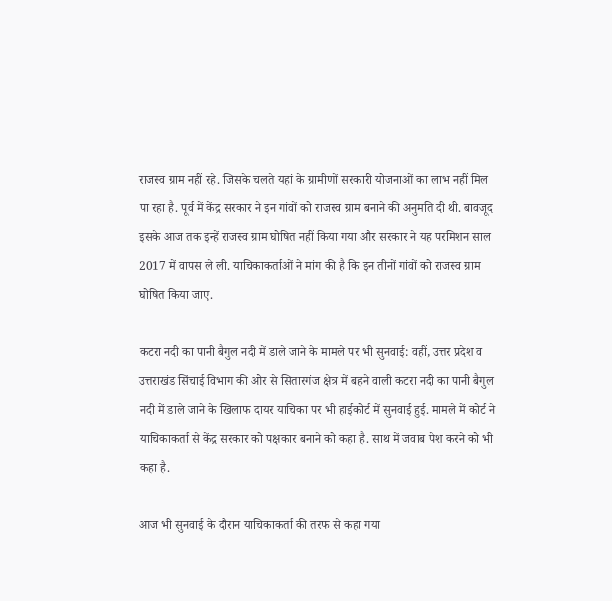राजस्व ग्राम नहीं रहे. जिसके चलते यहां के ग्रामीणों सरकारी योजनाओं का लाभ नहीं मिल पा रहा है. पूर्व में केंद्र सरकार ने इन गांवों को राजस्व ग्राम बनाने की अनुमति दी थी. बावजूद इसके आज तक इन्हें राजस्व ग्राम घोषित नहीं किया गया और सरकार ने यह परमिशन साल 2017 में वापस ले ली. याचिकाकर्ताओं ने मांग की है कि इन तीनों गांवों को राजस्व ग्राम घोषित किया जाए.

कटरा नदी का पानी बैगुल नदी में डाले जाने के मामले पर भी सुनवाई: वहीं, उत्तर प्रदेश व उत्तराखंड सिंचाई विभाग की ओर से सितारगंज क्षेत्र में बहने वाली कटरा नदी का पानी बैगुल नदी में डाले जाने के खिलाफ दायर याचिका पर भी हाईकोर्ट में सुनवाई हुई. मामले में कोर्ट ने याचिकाकर्ता से केंद्र सरकार को पक्षकार बनाने को कहा है. साथ में जवाब पेश करने को भी कहा है.

आज भी सुनवाई के दौरान याचिकाकर्ता की तरफ से कहा गया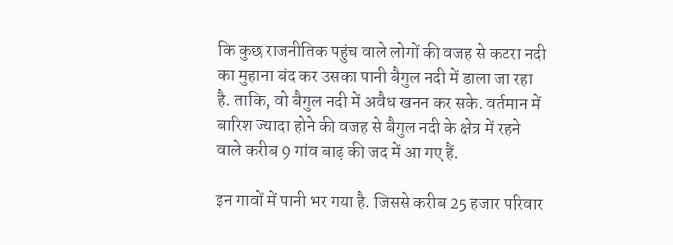कि कुछ राजनीतिक पहुंच वाले लोगों की वजह से कटरा नदी का मुहाना बंद कर उसका पानी बैगुल नदी में डाला जा रहा है. ताकि, वो बैगुल नदी में अवैध खनन कर सके. वर्तमान में बारिश ज्यादा होने की वजह से बैगुल नदी के क्षेत्र में रहने वाले करीब 9 गांव बाढ़ की जद में आ गए हैं.

इन गावों में पानी भर गया है. जिससे करीब 25 हजार परिवार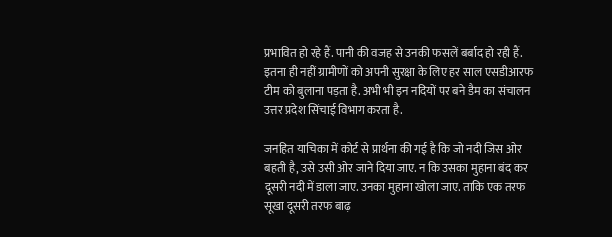प्रभावित हो रहे हैं. पानी की वजह से उनकी फसलें बर्बाद हो रही हैं. इतना ही नहीं ग्रामीणों को अपनी सुरक्षा के लिए हर साल एसडीआरफ टीम को बुलाना पड़ता है. अभी भी इन नदियों पर बने डैम का संचालन उत्तर प्रदेश सिंचाई विभाग करता है.

जनहित याचिका में कोर्ट से प्रार्थना की गई है कि जो नदी जिस ओर बहती है, उसे उसी ओर जाने दिया जाए. न कि उसका मुहाना बंद कर दूसरी नदी में डाला जाए. उनका मुहाना खोला जाए. ताकि एक तरफ सूखा दूसरी तरफ बाढ़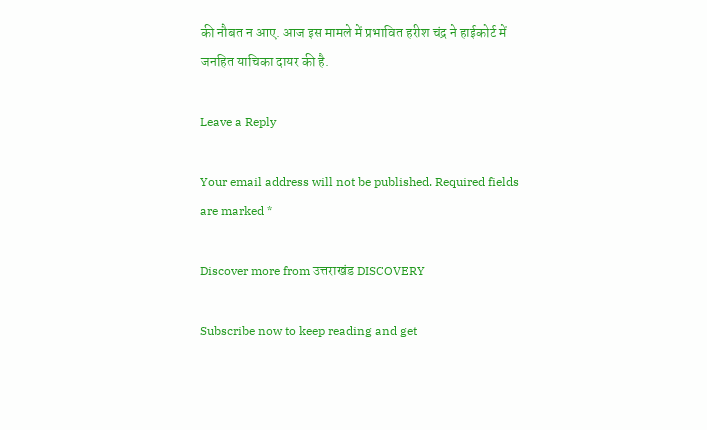की नौबत न आए. आज इस मामले में प्रभावित हरीश चंद्र ने हाईकोर्ट में जनहित याचिका दायर की है.

Leave a Reply

Your email address will not be published. Required fields are marked *

Discover more from उत्तराखंड DISCOVERY

Subscribe now to keep reading and get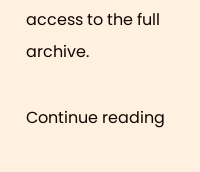access to the full archive.

Continue reading